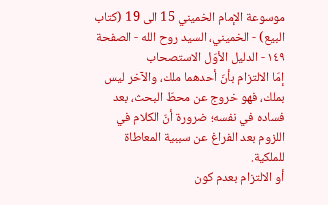موسوعة الإمام الخميني 15 الى 19 (كتاب البيع) - الخميني، السيد روح الله - الصفحة ١٤٩ - الدليل الأوّل الاستصحاب
إمّا الالتزام بأنّ أحدهما ملك، والآخر ليس بملك، فهو خروج عن محطّ البحث، بعد فساده في نفسه؛ ضرورة أنّ الكلام في اللزوم بعد الفراغ عن سببية المعاطاة للملكية.
أو الالتزام بعدم كون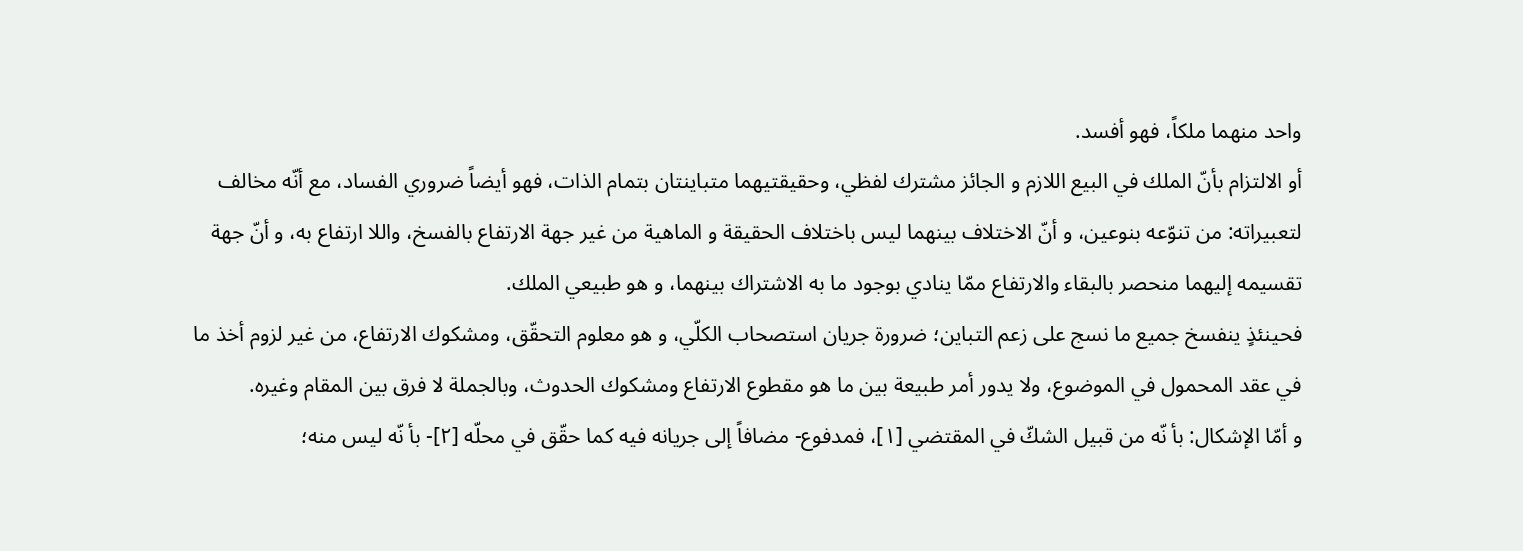واحد منهما ملكاً، فهو أفسد.
أو الالتزام بأنّ الملك في البيع اللازم و الجائز مشترك لفظي، وحقيقتيهما متباينتان بتمام الذات، فهو أيضاً ضروري الفساد، مع أنّه مخالف لتعبيراته: من تنوّعه بنوعين، و أنّ الاختلاف بينهما ليس باختلاف الحقيقة و الماهية من غير جهة الارتفاع بالفسخ، واللا ارتفاع به، و أنّ جهة تقسيمه إليهما منحصر بالبقاء والارتفاع ممّا ينادي بوجود ما به الاشتراك بينهما، و هو طبيعي الملك.
فحينئذٍ ينفسخ جميع ما نسج على زعم التباين؛ ضرورة جريان استصحاب الكلّي، و هو معلوم التحقّق، ومشكوك الارتفاع، من غير لزوم أخذ ما في عقد المحمول في الموضوع، ولا يدور أمر طبيعة بين ما هو مقطوع الارتفاع ومشكوك الحدوث، وبالجملة لا فرق بين المقام وغيره.
و أمّا الإشكال: بأ نّه من قبيل الشكّ في المقتضي [١]، فمدفوع- مضافاً إلى جريانه فيه كما حقّق في محلّه [٢]- بأ نّه ليس منه؛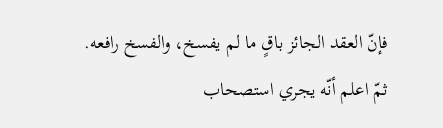فإنّ العقد الجائز باقٍ ما لم يفسخ، والفسخ رافعه.
ثمّ اعلم أنّه يجري استصحاب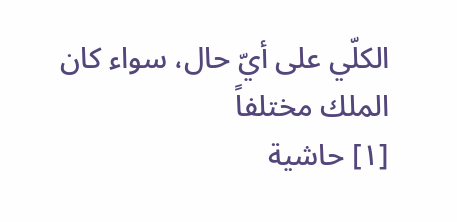الكلّي على أيّ حال، سواء كان الملك مختلفاً
[١] حاشية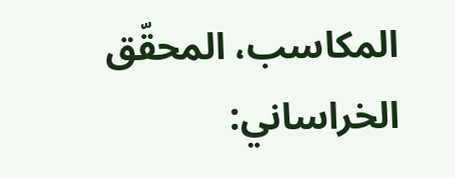المكاسب، المحقّق الخراساني: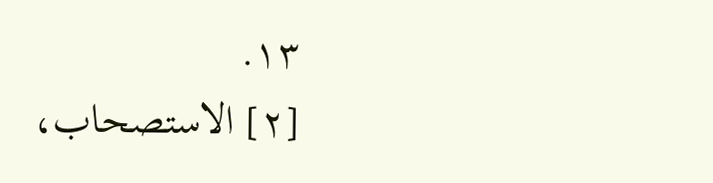١٣.
[٢] الاستصحاب،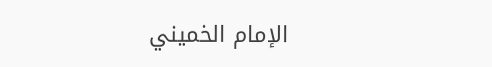الإمام الخميني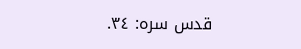قدس سره: ٣٤.